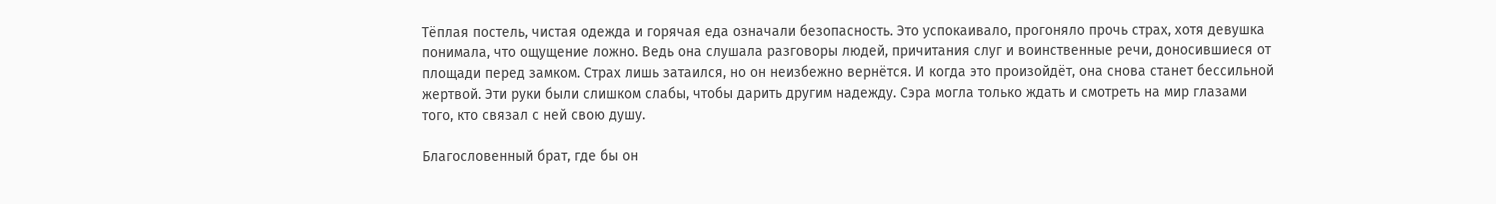Тёплая постель, чистая одежда и горячая еда означали безопасность. Это успокаивало, прогоняло прочь страх, хотя девушка понимала, что ощущение ложно. Ведь она слушала разговоры людей, причитания слуг и воинственные речи, доносившиеся от площади перед замком. Страх лишь затаился, но он неизбежно вернётся. И когда это произойдёт, она снова станет бессильной жертвой. Эти руки были слишком слабы, чтобы дарить другим надежду. Сэра могла только ждать и смотреть на мир глазами того, кто связал с ней свою душу.

Благословенный брат, где бы он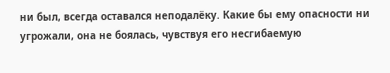ни был, всегда оставался неподалёку. Какие бы ему опасности ни угрожали, она не боялась, чувствуя его несгибаемую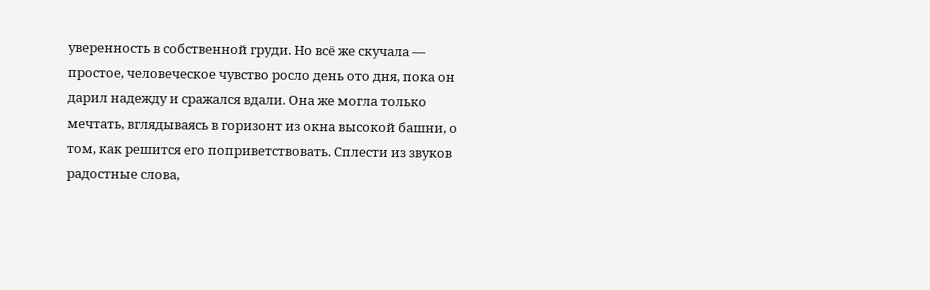уверенность в собственной груди. Но всё же скучала — простое, человеческое чувство росло день ото дня, пока он дарил надежду и сражался вдали. Она же могла только мечтать, вглядываясь в горизонт из окна высокой башни, о том, как решится его поприветствовать. Сплести из звуков радостные слова,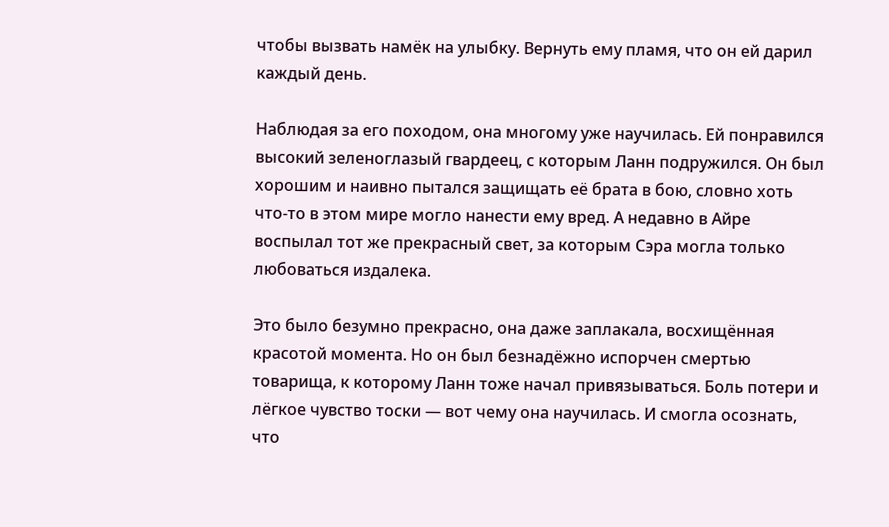чтобы вызвать намёк на улыбку. Вернуть ему пламя, что он ей дарил каждый день.

Наблюдая за его походом, она многому уже научилась. Ей понравился высокий зеленоглазый гвардеец, с которым Ланн подружился. Он был хорошим и наивно пытался защищать её брата в бою, словно хоть что-то в этом мире могло нанести ему вред. А недавно в Айре воспылал тот же прекрасный свет, за которым Сэра могла только любоваться издалека.

Это было безумно прекрасно, она даже заплакала, восхищённая красотой момента. Но он был безнадёжно испорчен смертью товарища, к которому Ланн тоже начал привязываться. Боль потери и лёгкое чувство тоски — вот чему она научилась. И смогла осознать, что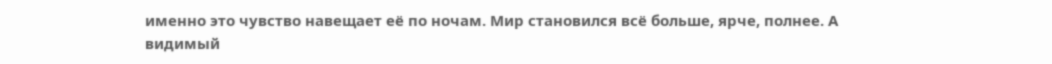именно это чувство навещает её по ночам. Мир становился всё больше, ярче, полнее. А видимый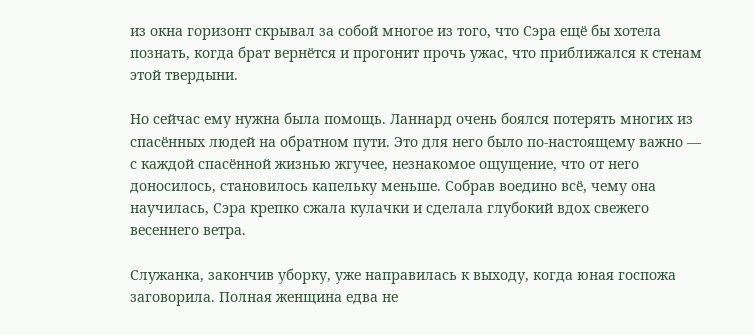из окна горизонт скрывал за собой многое из того, что Сэра ещё бы хотела познать, когда брат вернётся и прогонит прочь ужас, что приближался к стенам этой твердыни.

Но сейчас ему нужна была помощь. Ланнард очень боялся потерять многих из спасённых людей на обратном пути. Это для него было по-настоящему важно — с каждой спасённой жизнью жгучее, незнакомое ощущение, что от него доносилось, становилось капельку меньше. Собрав воедино всё, чему она научилась, Сэра крепко сжала кулачки и сделала глубокий вдох свежего весеннего ветра.

Служанка, закончив уборку, уже направилась к выходу, когда юная госпожа заговорила. Полная женщина едва не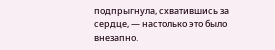подпрыгнула, схватившись за сердце, — настолько это было внезапно.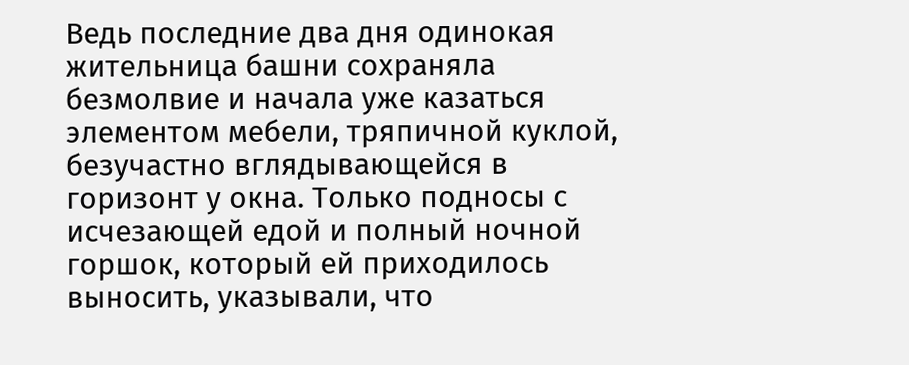Ведь последние два дня одинокая жительница башни сохраняла безмолвие и начала уже казаться элементом мебели, тряпичной куклой, безучастно вглядывающейся в горизонт у окна. Только подносы с исчезающей едой и полный ночной горшок, который ей приходилось выносить, указывали, что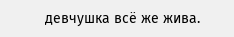девчушка всё же жива.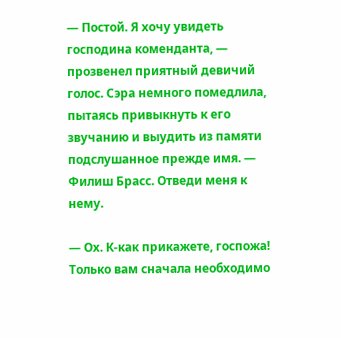— Постой. Я хочу увидеть господина коменданта, — прозвенел приятный девичий голос. Сэра немного помедлила, пытаясь привыкнуть к его звучанию и выудить из памяти подслушанное прежде имя. — Филиш Брасс. Отведи меня к нему.

— Ох. К-как прикажете, госпожа! Только вам сначала необходимо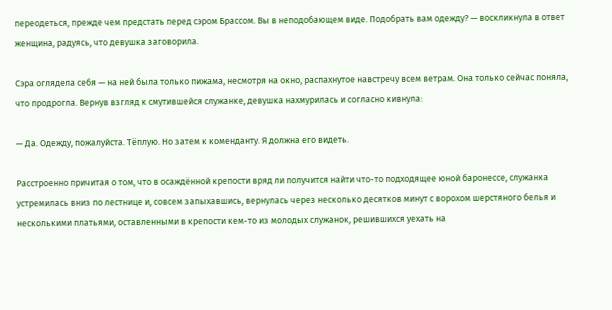переодеться, прежде чем предстать перед сэром Брассом. Вы в неподобающем виде. Подобрать вам одежду? — воскликнула в ответ женщина, радуясь, что девушка заговорила.

Сэра оглядела себя — на ней была только пижама, несмотря на окно, распахнутое навстречу всем ветрам. Она только сейчас поняла, что продрогла. Вернув взгляд к смутившейся служанке, девушка нахмурилась и согласно кивнула:

— Да. Одежду, пожалуйста. Тёплую. Но затем к коменданту. Я должна его видеть.

Расстроенно причитая о том, что в осаждённой крепости вряд ли получится найти что-то подходящее юной баронессе, служанка устремилась вниз по лестнице и, совсем запыхавшись, вернулась через несколько десятков минут с ворохом шерстяного белья и несколькими платьями, оставленными в крепости кем-то из молодых служанок, решившихся уехать на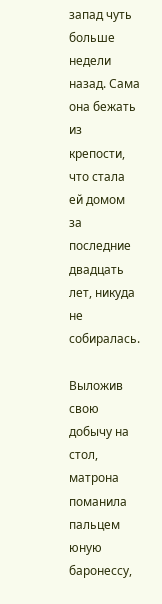запад чуть больше недели назад. Сама она бежать из крепости, что стала ей домом за последние двадцать лет, никуда не собиралась.

Выложив свою добычу на стол, матрона поманила пальцем юную баронессу,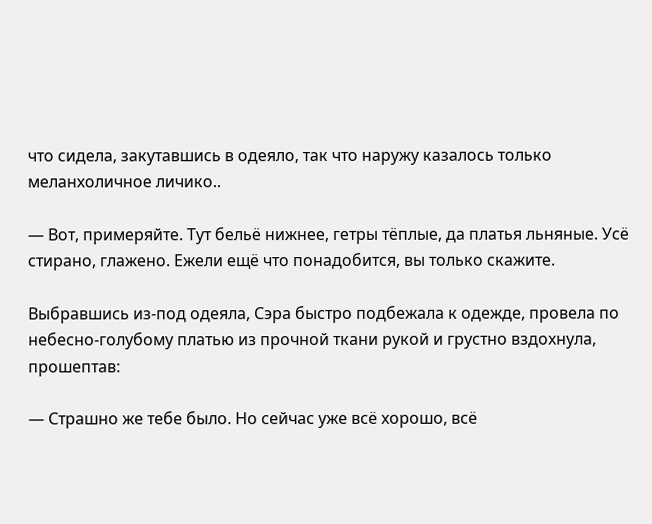что сидела, закутавшись в одеяло, так что наружу казалось только меланхоличное личико..

— Вот, примеряйте. Тут бельё нижнее, гетры тёплые, да платья льняные. Усё стирано, глажено. Ежели ещё что понадобится, вы только скажите.

Выбравшись из-под одеяла, Сэра быстро подбежала к одежде, провела по небесно-голубому платью из прочной ткани рукой и грустно вздохнула, прошептав:

— Страшно же тебе было. Но сейчас уже всё хорошо, всё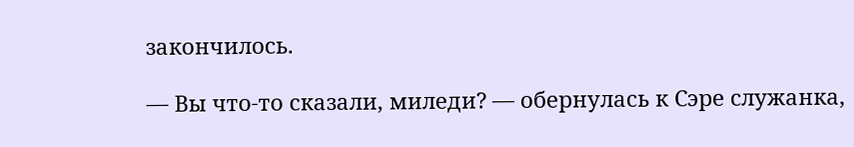закончилось.

— Вы что-то сказали, миледи? — обернулась к Сэре служанка,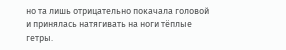но та лишь отрицательно покачала головой и принялась натягивать на ноги тёплые гетры.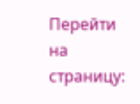Перейти на страницу: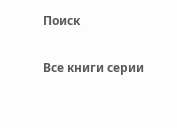Поиск

Все книги серии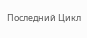Последний Цикл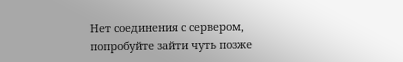Нет соединения с сервером, попробуйте зайти чуть позже